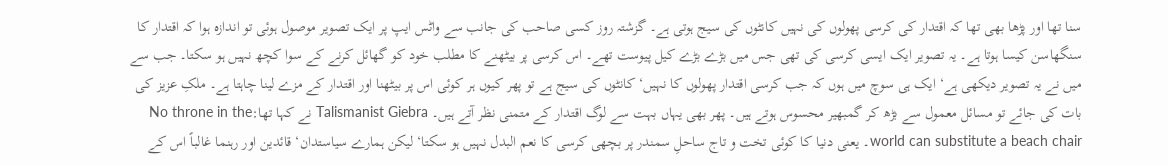سنا تھا اور پڑھا بھی تھا کہ اقتدار کی کرسی پھولوں کی نہیں کانٹوں کی سیج ہوتی ہے۔ گزشتہ روز کسی صاحب کی جانب سے واٹس ایپ پر ایک تصویر موصول ہوئی تو اندازہ ہوا کہ اقتدار کا سنگھاسن کیسا ہوتا ہے۔ یہ تصویر ایک ایسی کرسی کی تھی جس میں بڑے بڑے کیل پیوست تھے۔ اس کرسی پر بیٹھنے کا مطلب خود کو گھائل کرنے کے سوا کچھ نہیں ہو سکتا۔ جب سے میں نے یہ تصویر دیکھی ہے‘ ایک ہی سوچ میں ہوں کہ جب کرسی اقتدار پھولوں کا نہیں‘ کانٹوں کی سیج ہے تو پھر کیوں ہر کوئی اس پر بیٹھنا اور اقتدار کے مزے لینا چاہتا ہے۔ ملکِ عزیز کی بات کی جائے تو مسائل معمول سے بڑھ کر گمبھیر محسوس ہوتے ہیں۔ پھر بھی یہاں بہت سے لوگ اقتدار کے متمنی نظر آتے ہیں۔ Talismanist Giebra نے کہا تھا:No throne in the world can substitute a beach chair۔ یعنی دنیا کا کوئی تخت و تاج ساحلِ سمندر پر بچھی کرسی کا نعم البدل نہیں ہو سکتا‘ لیکن ہمارے سیاستدان‘ قائدین اور رہنما غالباً اس کے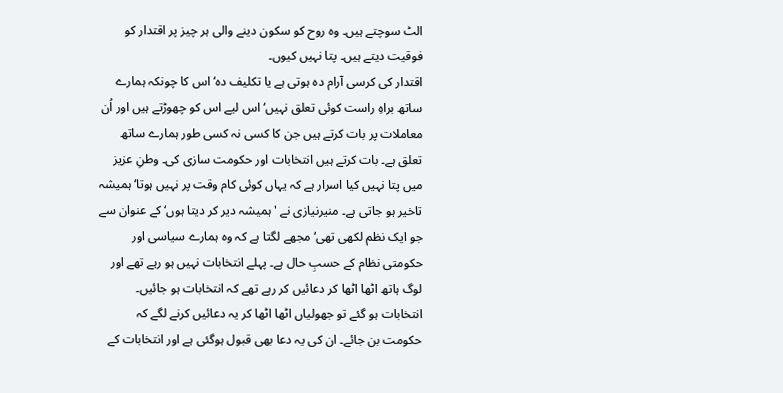الٹ سوچتے ہیں۔ وہ روح کو سکون دینے والی ہر چیز پر اقتدار کو فوقیت دیتے ہیں۔ پتا نہیں کیوں۔
اقتدار کی کرسی آرام دہ ہوتی ہے یا تکلیف دہ‘ اس کا چونکہ ہمارے ساتھ براہِ راست کوئی تعلق نہیں‘ اس لیے اس کو چھوڑتے ہیں اور اُن معاملات پر بات کرتے ہیں جن کا کسی نہ کسی طور ہمارے ساتھ تعلق ہے۔ بات کرتے ہیں انتخابات اور حکومت سازی کی۔ وطنِ عزیز میں پتا نہیں کیا اسرار ہے کہ یہاں کوئی کام وقت پر نہیں ہوتا‘ ہمیشہ تاخیر ہو جاتی ہے۔ منیرنیازی نے 'ہمیشہ دیر کر دیتا ہوں‘ کے عنوان سے جو ایک نظم لکھی تھی‘ مجھے لگتا ہے کہ وہ ہمارے سیاسی اور حکومتی نظام کے حسبِ حال ہے۔ پہلے انتخابات نہیں ہو رہے تھے اور لوگ ہاتھ اٹھا اٹھا کر دعائیں کر رہے تھے کہ انتخابات ہو جائیں۔ انتخابات ہو گئے تو جھولیاں اٹھا اٹھا کر یہ دعائیں کرنے لگے کہ حکومت بن جائے۔ ان کی یہ دعا بھی قبول ہوگئی ہے اور انتخابات کے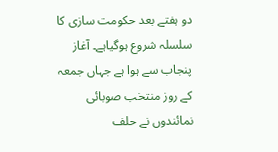دو ہفتے بعد حکومت سازی کا سلسلہ شروع ہوگیاہے۔ آغاز پنجاب سے ہوا ہے جہاں جمعہ کے روز منتخب صوبائی نمائندوں نے حلف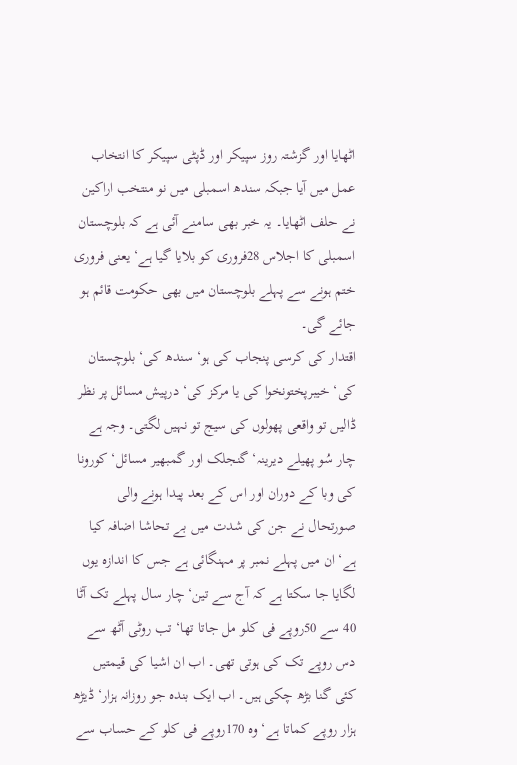اٹھایا اور گزشتہ روز سپیکر اور ڈپٹی سپیکر کا انتخاب عمل میں آیا جبکہ سندھ اسمبلی میں نو منتخب اراکین نے حلف اٹھایا۔ یہ خبر بھی سامنے آئی ہے کہ بلوچستان اسمبلی کا اجلاس 28فروری کو بلایا گیا ہے‘ یعنی فروری ختم ہونے سے پہلے بلوچستان میں بھی حکومت قائم ہو جائے گی۔
اقتدار کی کرسی پنجاب کی ہو‘ سندھ کی‘ بلوچستان کی‘ خیبرپختونخوا کی یا مرکز کی‘ درپیش مسائل پر نظر ڈالیں تو واقعی پھولوں کی سیج تو نہیں لگتی۔ وجہ ہے چار سُو پھیلے دیرینہ‘ گنجلک اور گمبھیر مسائل‘ کورونا کی وبا کے دوران اور اس کے بعد پیدا ہونے والی صورتحال نے جن کی شدت میں بے تحاشا اضافہ کیا ہے‘ ان میں پہلے نمبر پر مہنگائی ہے جس کا اندازہ یوں لگایا جا سکتا ہے کہ آج سے تین‘ چار سال پہلے تک آٹا 40 سے 50روپے فی کلو مل جاتا تھا‘ تب روٹی آٹھ سے دس روپے تک کی ہوتی تھی۔ اب ان اشیا کی قیمتیں کئی گنا بڑھ چکی ہیں۔ اب ایک بندہ جو روزانہ ہزار‘ ڈیڑھ ہزار روپے کماتا ہے‘ وہ 170روپے فی کلو کے حساب سے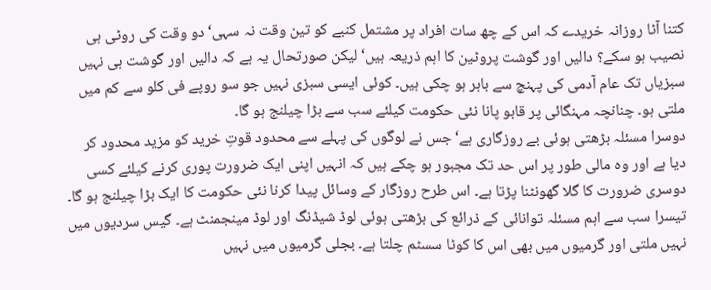کتنا آٹا روزانہ خریدے کہ اس کے چھ سات افراد پر مشتمل کنبے کو تین وقت نہ سہی‘ دو وقت کی روٹی ہی نصیب ہو سکے؟ دالیں اور گوشت پروٹین کا اہم ذریعہ ہیں‘ لیکن صورتحال یہ ہے کہ دالیں اور گوشت ہی نہیں سبزیاں تک عام آدمی کی پہنچ سے باہر ہو چکی ہیں۔ کوئی ایسی سبزی نہیں جو سو روپے فی کلو سے کم میں ملتی ہو۔ چنانچہ مہنگائی پر قابو پانا نئی حکومت کیلئے سب سے بڑا چیلنج ہو گا۔
دوسرا مسئلہ بڑھتی ہوئی بے روزگاری ہے‘ جس نے لوگوں کی پہلے سے محدود قوتِ خرید کو مزید محدود کر دیا ہے اور وہ مالی طور پر اس حد تک مجبور ہو چکے ہیں کہ انہیں اپنی ایک ضرورت پوری کرنے کیلئے کسی دوسری ضرورت کا گلا گھونٹنا پڑتا ہے۔ اس طرح روزگار کے وسائل پیدا کرنا نئی حکومت کا ایک بڑا چیلنج ہو گا۔ تیسرا سب سے اہم مسئلہ توانائی کے ذرائع کی بڑھتی ہوئی لوڈ شیڈنگ اور لوڈ مینجمنٹ ہے۔ گیس سردیوں میں نہیں ملتی اور گرمیوں میں بھی اس کا کوٹا سسٹم چلتا ہے۔ بجلی گرمیوں میں نہیں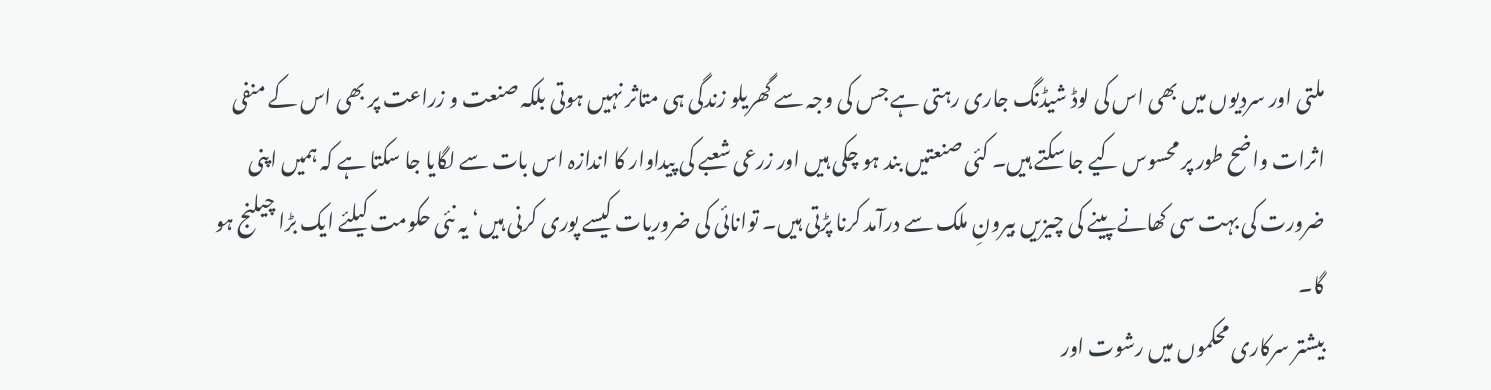ملتی اور سردیوں میں بھی اس کی لوڈ شیڈنگ جاری رہتی ہے جس کی وجہ سے گھریلو زندگی ہی متاثر نہیں ہوتی بلکہ صنعت و زراعت پر بھی اس کے منفی اثرات واضح طور پر محسوس کیے جا سکتے ہیں۔ کئی صنعتیں بند ہو چکی ہیں اور زرعی شعبے کی پیداوار کا اندازہ اس بات سے لگایا جا سکتا ہے کہ ہمیں اپنی ضرورت کی بہت سی کھانے پینے کی چیزیں بیرونِ ملک سے درآمد کرنا پڑتی ہیں۔ توانائی کی ضروریات کیسے پوری کرنی ہیں‘ یہ نئی حکومت کیلئے ایک بڑا چیلنج ہو گا۔
بیشتر سرکاری محکموں میں رشوت اور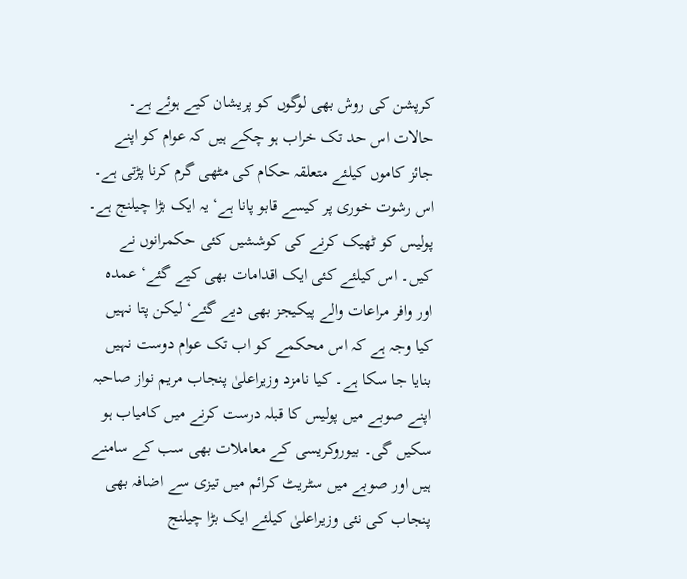کرپشن کی روش بھی لوگوں کو پریشان کیے ہوئے ہے۔ حالات اس حد تک خراب ہو چکے ہیں کہ عوام کو اپنے جائز کاموں کیلئے متعلقہ حکام کی مٹھی گرم کرنا پڑتی ہے۔ اس رشوت خوری پر کیسے قابو پانا ہے‘ یہ ایک بڑا چیلنج ہے۔ پولیس کو ٹھیک کرنے کی کوششیں کئی حکمرانوں نے کیں۔ اس کیلئے کئی ایک اقدامات بھی کیے گئے‘ عمدہ اور وافر مراعات والے پیکیجز بھی دیے گئے‘ لیکن پتا نہیں کیا وجہ ہے کہ اس محکمے کو اب تک عوام دوست نہیں بنایا جا سکا ہے۔ کیا نامزد وزیراعلیٰ پنجاب مریم نواز صاحبہ اپنے صوبے میں پولیس کا قبلہ درست کرنے میں کامیاب ہو سکیں گی۔ بیوروکریسی کے معاملات بھی سب کے سامنے ہیں اور صوبے میں سٹریٹ کرائم میں تیزی سے اضافہ بھی پنجاب کی نئی وزیراعلیٰ کیلئے ایک بڑا چیلنج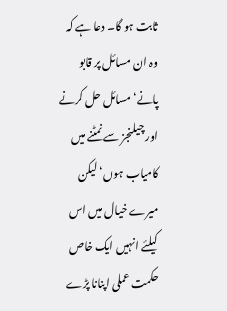ثابت ہو گا۔ دعا ہے کہ وہ ان مسائل پر قابو پانے‘ مسائل حل کرنے اور چیلنجز سے نمٹنے میں کامیاب ہوں‘ لیکن میرے خیال میں اس کیلئے انہیں ایک خاص حکمت عملی اپنانا پڑے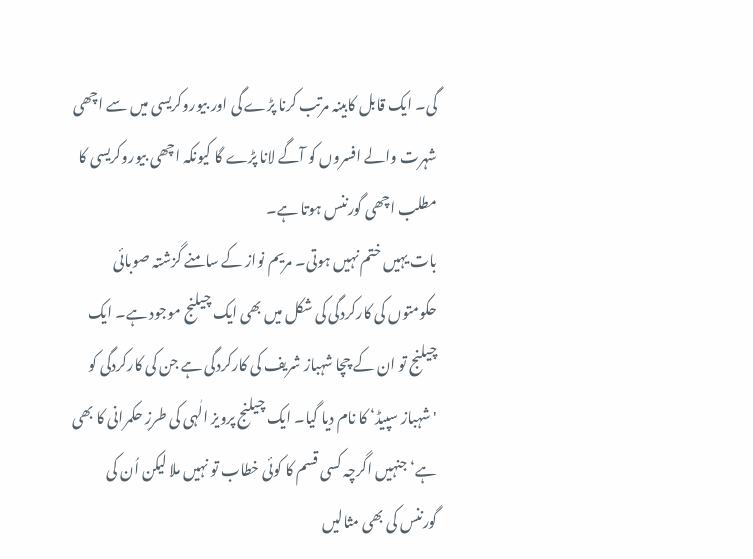گی۔ ایک قابل کابینہ مرتب کرنا پڑے گی اور بیوروکریسی میں سے اچھی شہرت والے افسروں کو آگے لانا پڑے گا کیونکہ اچھی بیوروکریسی کا مطلب اچھی گورننس ہوتا ہے۔
بات یہیں ختم نہیں ہوتی۔ مریم نواز کے سامنے گزشتہ صوبائی حکومتوں کی کارکردگی کی شکل میں بھی ایک چیلنج موجود ہے۔ ایک چیلنج تو ان کے چچا شہباز شریف کی کارکردگی ہے جن کی کارکردگی کو 'شہباز سپیڈ‘ کا نام دیا گیا۔ ایک چیلنج پرویز الٰہی کی طرزِ حکمرانی کا بھی ہے‘ جنہیں اگرچہ کسی قسم کا کوئی خطاب تو نہیں ملا لیکن اُن کی گورننس کی بھی مثالیں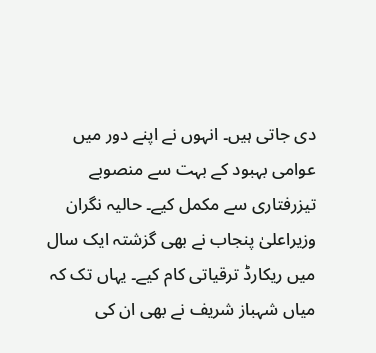دی جاتی ہیں۔ انہوں نے اپنے دور میں عوامی بہبود کے بہت سے منصوبے تیزرفتاری سے مکمل کیے۔ حالیہ نگران وزیراعلیٰ پنجاب نے بھی گزشتہ ایک سال میں ریکارڈ ترقیاتی کام کیے۔ یہاں تک کہ میاں شہباز شریف نے بھی ان کی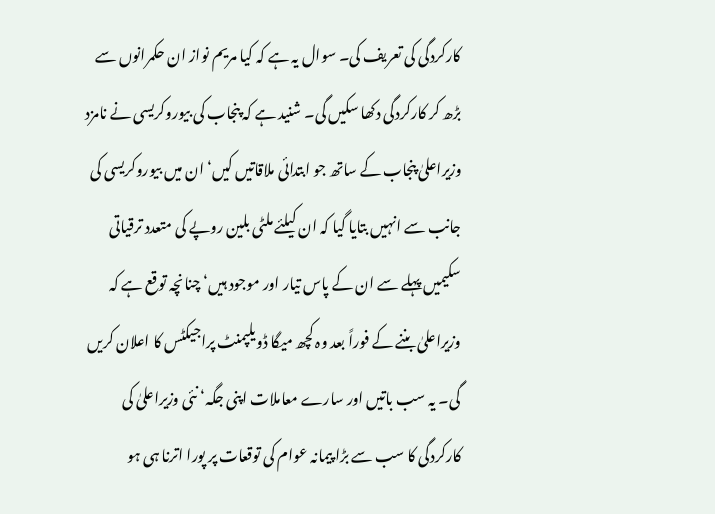کارکردگی کی تعریف کی۔ سوال یہ ہے کہ کیا مریم نواز ان حکمرانوں سے بڑھ کر کارکردگی دکھا سکیں گی۔ شنید ہے کہ پنجاب کی بیوروکریسی نے نامزد وزیراعلیٰ پنجاب کے ساتھ جو ابتدائی ملاقاتیں کیں‘ ان میں بیوروکریسی کی جانب سے انہیں بتایا گیا کہ ان کیلئے ملٹی بلین روپے کی متعدد ترقیاتی سکیمیں پہلے سے ان کے پاس تیار اور موجود ہیں‘ چنانچہ توقع ہے کہ وزیراعلیٰ بننے کے فوراً بعد وہ کچھ میگا ڈویلپمنٹ پراجیکٹس کا اعلان کریں گی۔ یہ سب باتیں اور سارے معاملات اپنی جگہ‘ نئی وزیراعلیٰ کی کارکردگی کا سب سے بڑا پیمانہ عوام کی توقعات پر پورا اترنا ہی ہو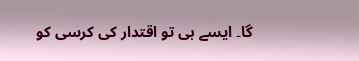گا۔ ایسے ہی تو اقتدار کی کرسی کو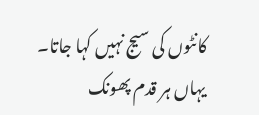کانٹوں کی سیج نہیں کہا جاتا۔ یہاں ہر قدم پھونک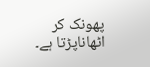پھونک کر اٹھاناپڑتا ہے۔